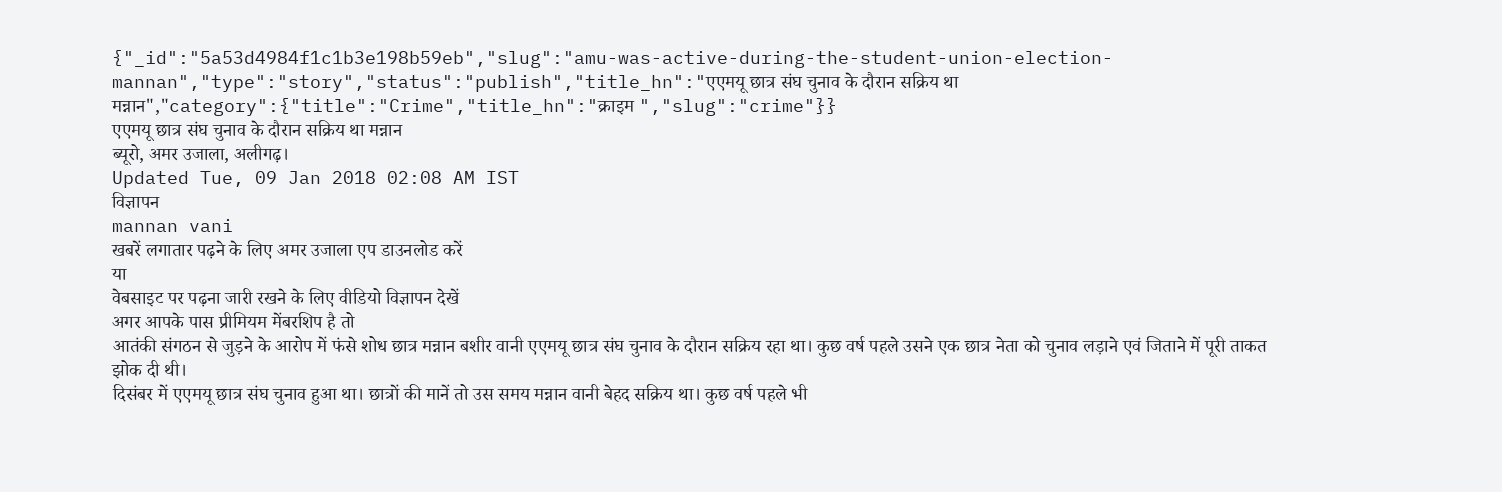{"_id":"5a53d4984f1c1b3e198b59eb","slug":"amu-was-active-during-the-student-union-election-mannan","type":"story","status":"publish","title_hn":"एएमयू छात्र संघ चुनाव के दौरान सक्रिय था मन्नान","category":{"title":"Crime","title_hn":"क्राइम ","slug":"crime"}}
एएमयू छात्र संघ चुनाव के दौरान सक्रिय था मन्नान
ब्यूरो, अमर उजाला, अलीगढ़।
Updated Tue, 09 Jan 2018 02:08 AM IST
विज्ञापन
mannan vani
खबरें लगातार पढ़ने के लिए अमर उजाला एप डाउनलोड करें
या
वेबसाइट पर पढ़ना जारी रखने के लिए वीडियो विज्ञापन देखें
अगर आपके पास प्रीमियम मेंबरशिप है तो
आतंकी संगठन से जुड़ने के आरोप में फंसे शोध छात्र मन्नान बशीर वानी एएमयू छात्र संघ चुनाव के दौरान सक्रिय रहा था। कुछ वर्ष पहले उसने एक छात्र नेता को चुनाव लड़ाने एवं जिताने में पूरी ताकत झोक दी थी।
दिसंबर में एएमयू छात्र संघ चुनाव हुआ था। छात्रों की मानें तो उस समय मन्नान वानी बेहद सक्रिय था। कुछ वर्ष पहले भी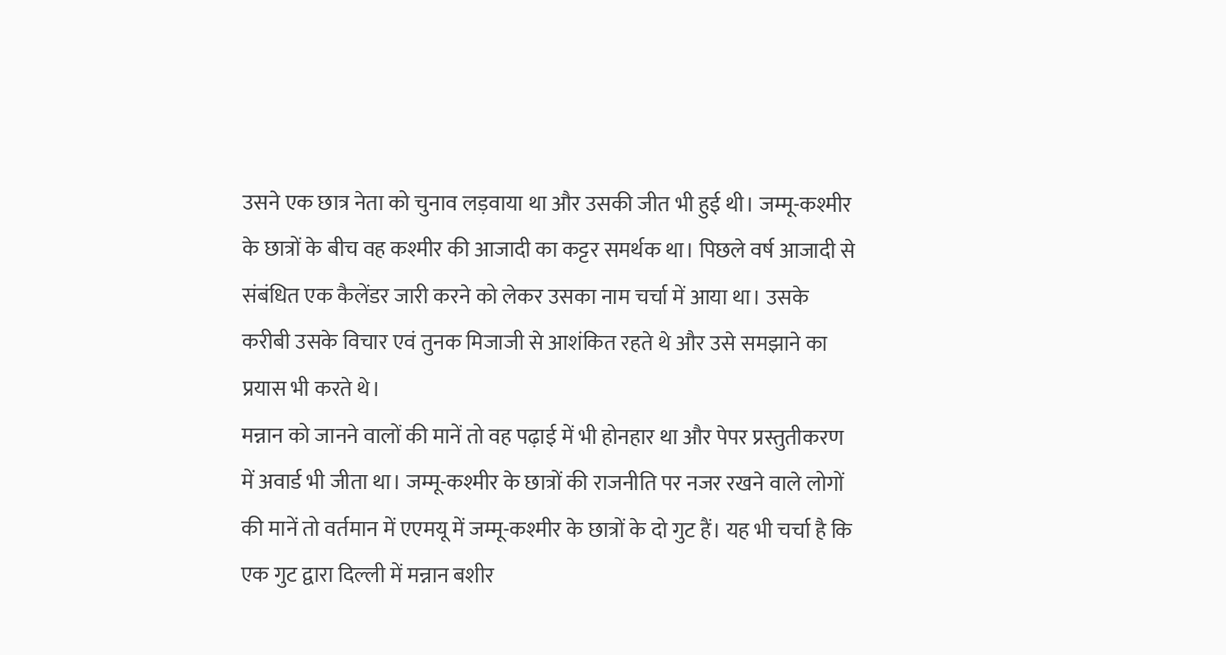उसने एक छात्र नेता को चुनाव लड़वाया था और उसकी जीत भी हुई थी। जम्मू-कश्मीर के छात्रों के बीच वह कश्मीर की आजादी का कट्टर समर्थक था। पिछले वर्ष आजादी से संबंधित एक कैलेंडर जारी करने को लेकर उसका नाम चर्चा में आया था। उसके करीबी उसके विचार एवं तुनक मिजाजी से आशंकित रहते थे और उसे समझाने का प्रयास भी करते थे।
मन्नान को जानने वालों की मानें तो वह पढ़ाई में भी होनहार था और पेपर प्रस्तुतीकरण में अवार्ड भी जीता था। जम्मू-कश्मीर के छात्रों की राजनीति पर नजर रखने वाले लोगों की मानें तो वर्तमान में एएमयू में जम्मू-कश्मीर के छात्रों के दो गुट हैं। यह भी चर्चा है कि एक गुट द्वारा दिल्ली में मन्नान बशीर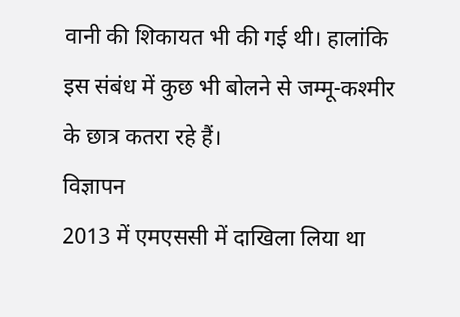वानी की शिकायत भी की गई थी। हालांकि इस संबंध में कुछ भी बोलने से जम्मू-कश्मीर के छात्र कतरा रहे हैं।
विज्ञापन
2013 में एमएससी में दाखिला लिया था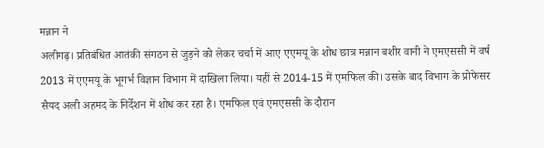मन्नान ने
अलीगढ़। प्रतिबंधित आतंकी संगठन से जुड़ने को लेकर चर्चा में आए एएमयू के शोध छात्र मन्नान बशीर वानी ने एमएससी में वर्ष 2013 में एएमयू के भूगर्भ विज्ञान विभाग में दाखिला लिया। यहीं से 2014-15 में एमफिल की। उसके बाद विभाग के प्रोफेसर सैयद अली अहमद के निर्देशन में शोध कर रहा है। एमफिल एवं एमएससी के दौरान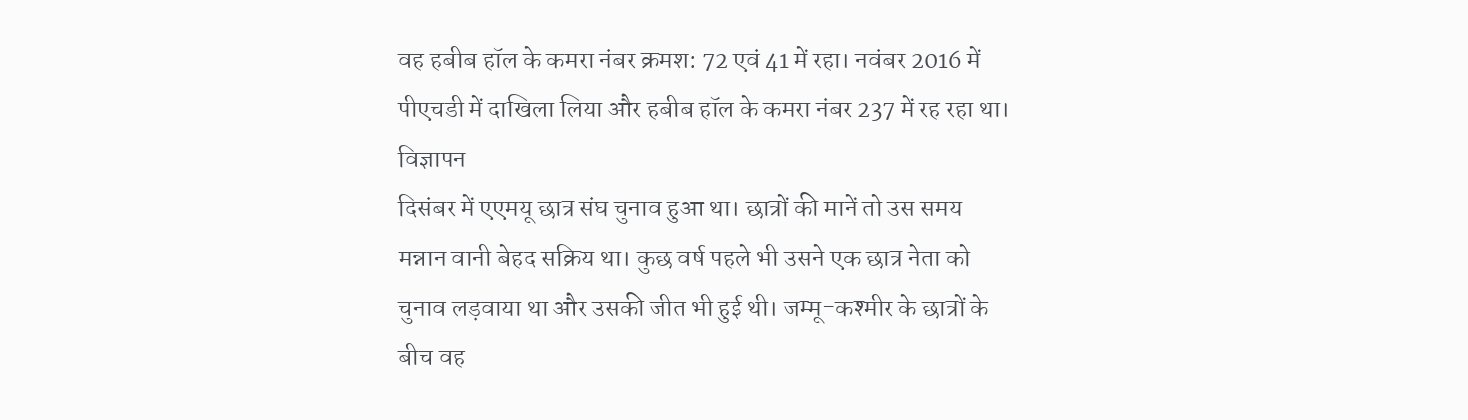वह हबीब हॉल के कमरा नंबर क्रमश: 72 एवं 41 में रहा। नवंबर 2016 में पीएचडी में दाखिला लिया और हबीब हॉल के कमरा नंबर 237 में रह रहा था।
विज्ञापन
दिसंबर में एएमयू छात्र संघ चुनाव हुआ था। छात्रों की मानें तो उस समय मन्नान वानी बेहद सक्रिय था। कुछ वर्ष पहले भी उसने एक छात्र नेता को चुनाव लड़वाया था और उसकी जीत भी हुई थी। जम्मू-कश्मीर के छात्रों के बीच वह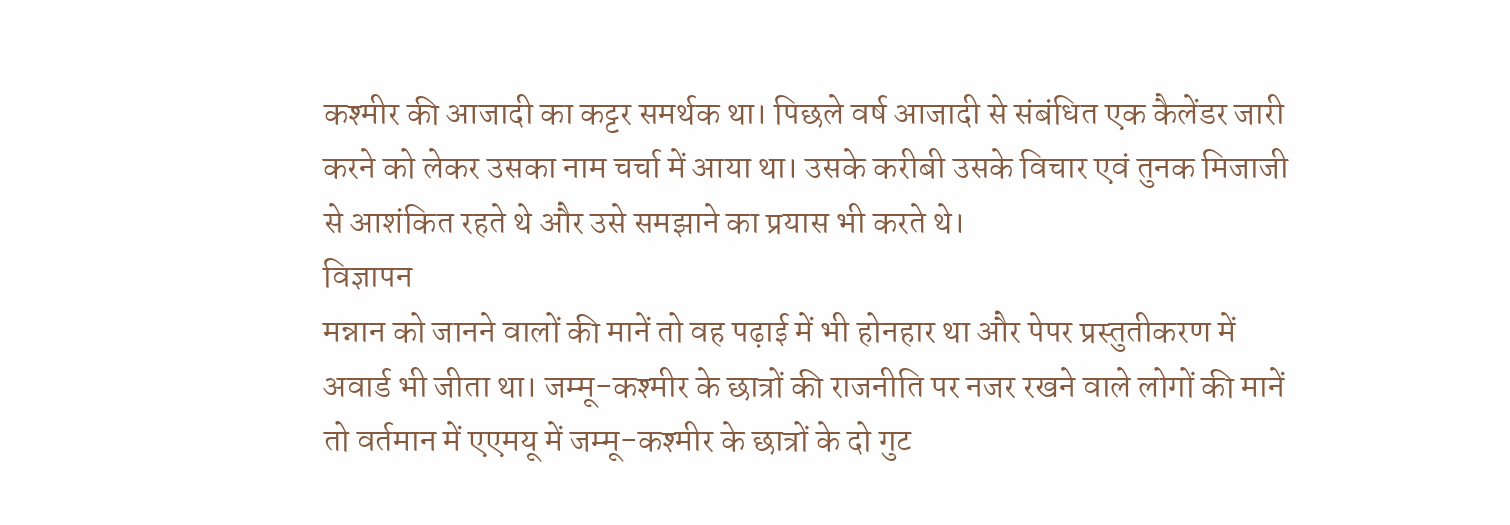कश्मीर की आजादी का कट्टर समर्थक था। पिछले वर्ष आजादी से संबंधित एक कैलेंडर जारी करने को लेकर उसका नाम चर्चा में आया था। उसके करीबी उसके विचार एवं तुनक मिजाजी से आशंकित रहते थे और उसे समझाने का प्रयास भी करते थे।
विज्ञापन
मन्नान को जानने वालों की मानें तो वह पढ़ाई में भी होनहार था और पेपर प्रस्तुतीकरण में अवार्ड भी जीता था। जम्मू-कश्मीर के छात्रों की राजनीति पर नजर रखने वाले लोगों की मानें तो वर्तमान में एएमयू में जम्मू-कश्मीर के छात्रों के दो गुट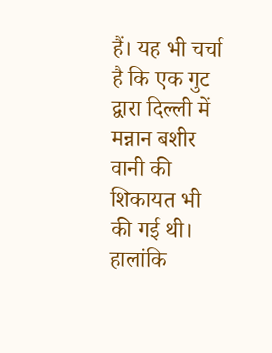हैं। यह भी चर्चा है कि एक गुट द्वारा दिल्ली में मन्नान बशीर वानी की शिकायत भी की गई थी। हालांकि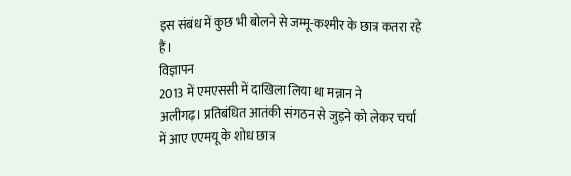इस संबंध में कुछ भी बोलने से जम्मू-कश्मीर के छात्र कतरा रहे हैं।
विज्ञापन
2013 में एमएससी में दाखिला लिया था मन्नान ने
अलीगढ़। प्रतिबंधित आतंकी संगठन से जुड़ने को लेकर चर्चा में आए एएमयू के शोध छात्र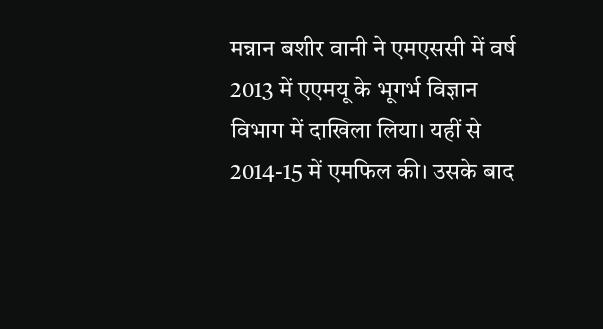मन्नान बशीर वानी ने एमएससी में वर्ष 2013 में एएमयू के भूगर्भ विज्ञान विभाग में दाखिला लिया। यहीं से 2014-15 में एमफिल की। उसके बाद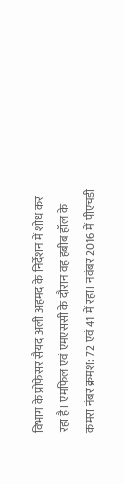विभाग के प्रोफेसर सैयद अली अहमद के निर्देशन में शोध कर रहा है। एमफिल एवं एमएससी के दौरान वह हबीब हॉल के कमरा नंबर क्रमश: 72 एवं 41 में रहा। नवंबर 2016 में पीएचडी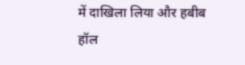में दाखिला लिया और हबीब हॉल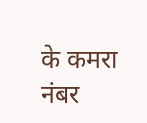के कमरा नंबर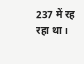237 में रह रहा था।